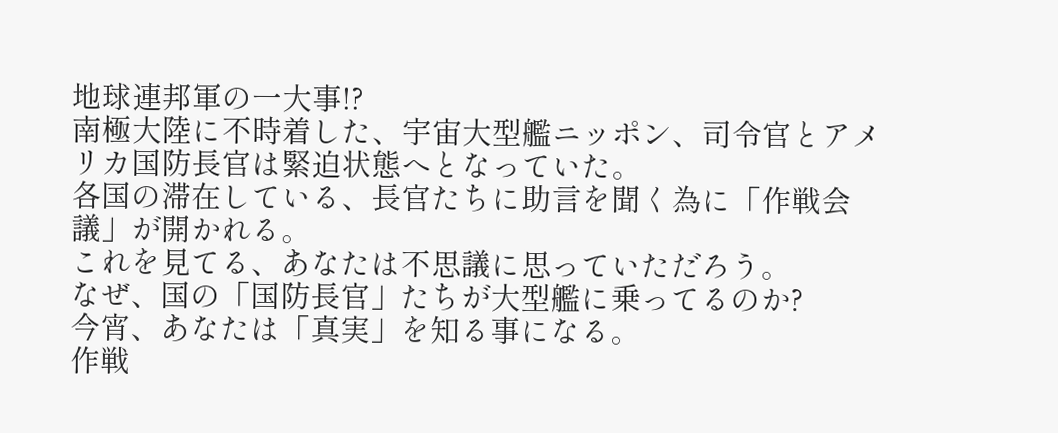地球連邦軍の一大事!?
南極大陸に不時着した、宇宙大型艦ニッポン、司令官とアメリカ国防長官は緊迫状態へとなっていた。
各国の滞在している、長官たちに助言を聞く為に「作戦会議」が開かれる。
これを見てる、あなたは不思議に思っていただろう。
なぜ、国の「国防長官」たちが大型艦に乗ってるのか?
今宵、あなたは「真実」を知る事になる。
作戦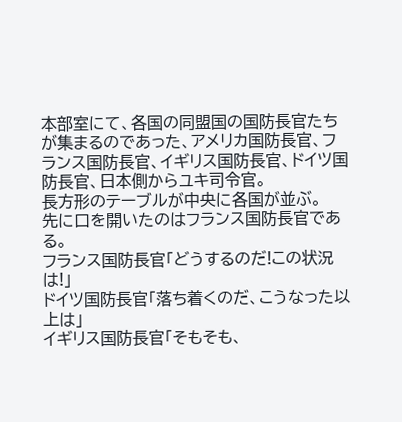本部室にて、各国の同盟国の国防長官たちが集まるのであった、アメリカ国防長官、フランス国防長官、イギリス国防長官、ドイツ国防長官、日本側からユキ司令官。
長方形のテーブルが中央に各国が並ぶ。
先に口を開いたのはフランス国防長官である。
フランス国防長官「どうするのだ!この状況は!」
ドイツ国防長官「落ち着くのだ、こうなった以上は」
イギリス国防長官「そもそも、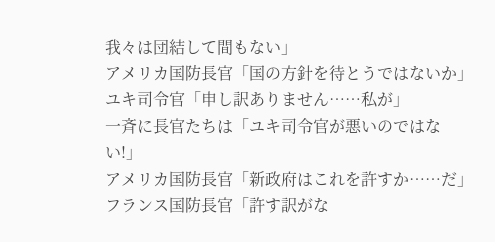我々は団結して間もない」
アメリカ国防長官「国の方針を待とうではないか」
ユキ司令官「申し訳ありません……私が」
一斉に長官たちは「ユキ司令官が悪いのではない!」
アメリカ国防長官「新政府はこれを許すか……だ」
フランス国防長官「許す訳がな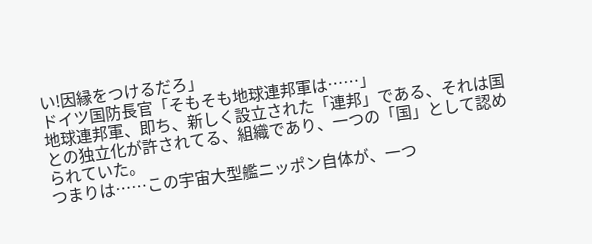い!因縁をつけるだろ」
ドイツ国防長官「そもそも地球連邦軍は……」
地球連邦軍、即ち、新しく設立された「連邦」である、それは国との独立化が許されてる、組織であり、一つの「国」として認められていた。
つまりは……この宇宙大型艦ニッポン自体が、一つ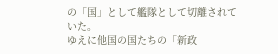の「国」として艦隊として切離されていた。
ゆえに他国の国たちの「新政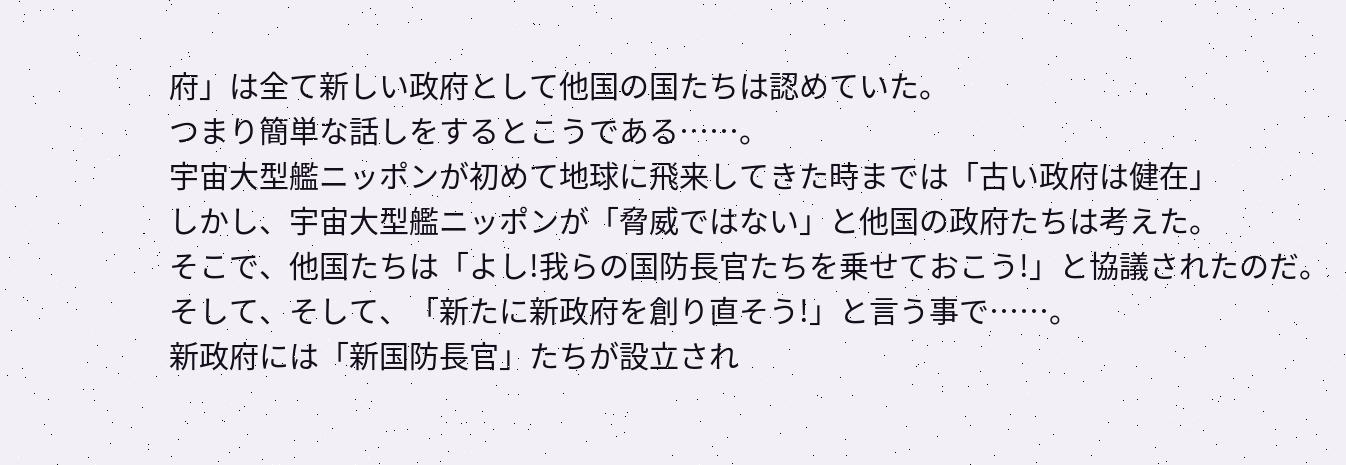府」は全て新しい政府として他国の国たちは認めていた。
つまり簡単な話しをするとこうである……。
宇宙大型艦ニッポンが初めて地球に飛来してきた時までは「古い政府は健在」
しかし、宇宙大型艦ニッポンが「脅威ではない」と他国の政府たちは考えた。
そこで、他国たちは「よし!我らの国防長官たちを乗せておこう!」と協議されたのだ。
そして、そして、「新たに新政府を創り直そう!」と言う事で……。
新政府には「新国防長官」たちが設立され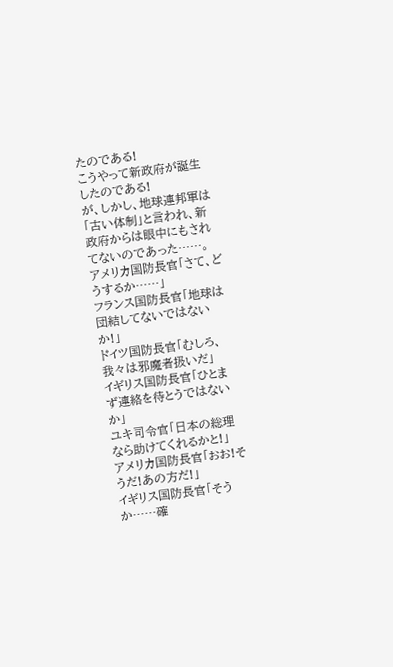たのである!
こうやって新政府が誕生したのである!
が、しかし、地球連邦軍は「古い体制」と言われ、新政府からは眼中にもされてないのであった……。
アメリカ国防長官「さて、どうするか……」
フランス国防長官「地球は団結してないではないか!」
ドイツ国防長官「むしろ、我々は邪魔者扱いだ」
イギリス国防長官「ひとまず連絡を待とうではないか」
ユキ司令官「日本の総理なら助けてくれるかと!」
アメリカ国防長官「おお!そうだ!あの方だ!」
イギリス国防長官「そうか……確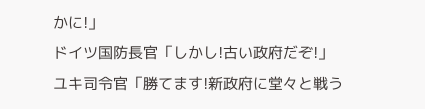かに!」
ドイツ国防長官「しかし!古い政府だぞ!」
ユキ司令官「勝てます!新政府に堂々と戦う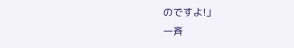のですよ!」
一斉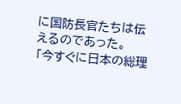に国防長官たちは伝えるのであった。
「今すぐに日本の総理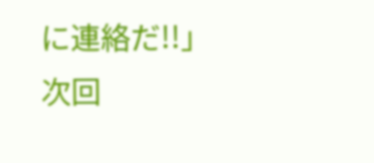に連絡だ!!」
次回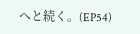へと続く。(EP54)